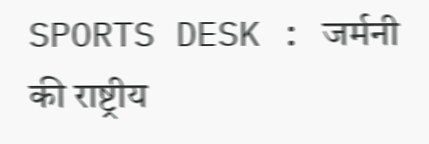SPORTS DESK : जर्मनी की राष्ट्रीय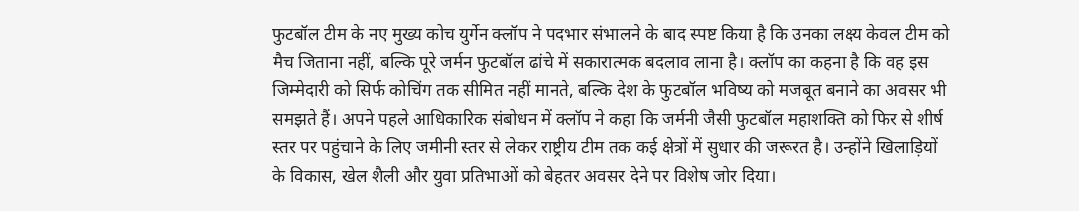फुटबॉल टीम के नए मुख्य कोच युर्गेन क्लॉप ने पदभार संभालने के बाद स्पष्ट किया है कि उनका लक्ष्य केवल टीम को मैच जिताना नहीं, बल्कि पूरे जर्मन फुटबॉल ढांचे में सकारात्मक बदलाव लाना है। क्लॉप का कहना है कि वह इस जिम्मेदारी को सिर्फ कोचिंग तक सीमित नहीं मानते, बल्कि देश के फुटबॉल भविष्य को मजबूत बनाने का अवसर भी समझते हैं। अपने पहले आधिकारिक संबोधन में क्लॉप ने कहा कि जर्मनी जैसी फुटबॉल महाशक्ति को फिर से शीर्ष स्तर पर पहुंचाने के लिए जमीनी स्तर से लेकर राष्ट्रीय टीम तक कई क्षेत्रों में सुधार की जरूरत है। उन्होंने खिलाड़ियों के विकास, खेल शैली और युवा प्रतिभाओं को बेहतर अवसर देने पर विशेष जोर दिया।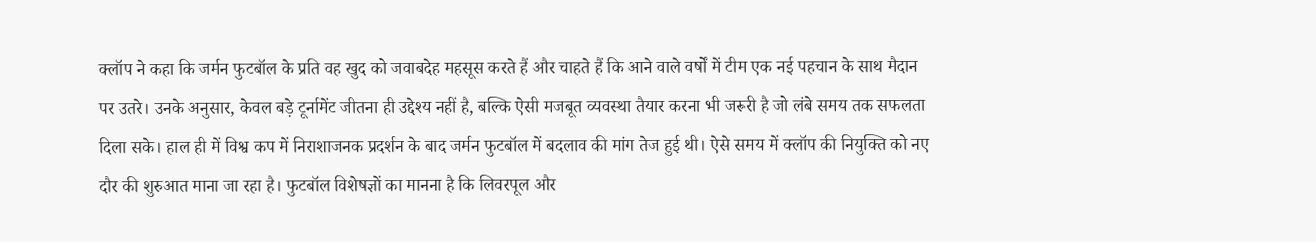क्लॉप ने कहा कि जर्मन फुटबॉल के प्रति वह खुद को जवाबदेह महसूस करते हैं और चाहते हैं कि आने वाले वर्षों में टीम एक नई पहचान के साथ मैदान पर उतरे। उनके अनुसार, केवल बड़े टूर्नामेंट जीतना ही उद्देश्य नहीं है, बल्कि ऐसी मजबूत व्यवस्था तैयार करना भी जरूरी है जो लंबे समय तक सफलता दिला सके। हाल ही में विश्व कप में निराशाजनक प्रदर्शन के बाद जर्मन फुटबॉल में बदलाव की मांग तेज हुई थी। ऐसे समय में क्लॉप की नियुक्ति को नए दौर की शुरुआत माना जा रहा है। फुटबॉल विशेषज्ञों का मानना है कि लिवरपूल और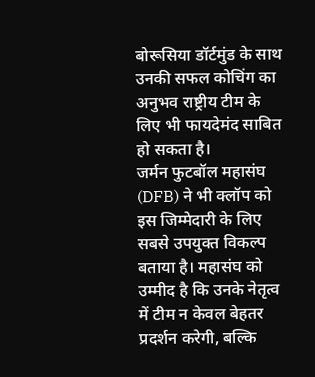बोरूसिया डॉर्टमुंड के साथ उनकी सफल कोचिंग का अनुभव राष्ट्रीय टीम के लिए भी फायदेमंद साबित हो सकता है।
जर्मन फुटबॉल महासंघ (DFB) ने भी क्लॉप को इस जिम्मेदारी के लिए सबसे उपयुक्त विकल्प बताया है। महासंघ को उम्मीद है कि उनके नेतृत्व में टीम न केवल बेहतर प्रदर्शन करेगी, बल्कि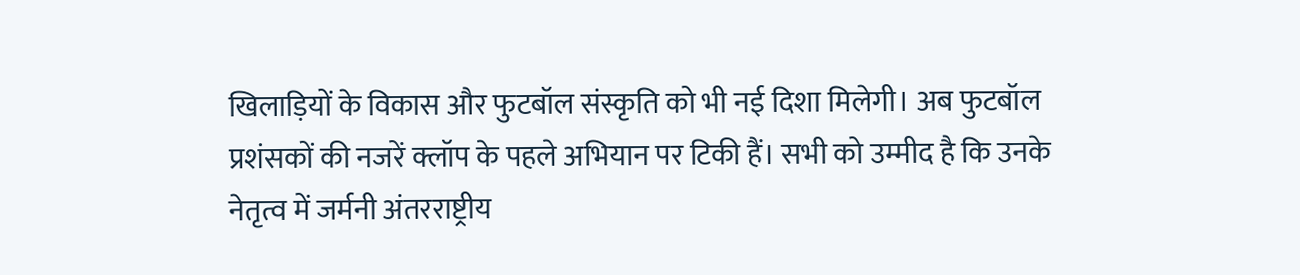खिलाड़ियों के विकास और फुटबॉल संस्कृति को भी नई दिशा मिलेगी। अब फुटबॉल प्रशंसकों की नजरें क्लॉप के पहले अभियान पर टिकी हैं। सभी को उम्मीद है कि उनके नेतृत्व में जर्मनी अंतरराष्ट्रीय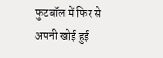फुटबॉल में फिर से अपनी खोई हुई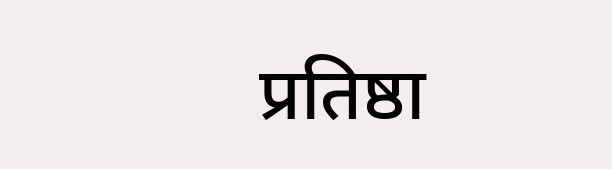प्रतिष्ठा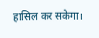हासिल कर सकेगा।